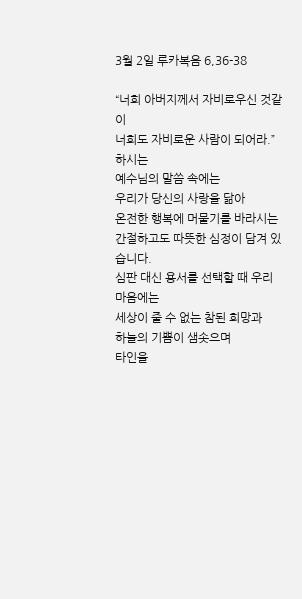3월 2일 루카복음 6,36-38

“너희 아버지께서 자비로우신 것같이
너희도 자비로운 사람이 되어라.” 하시는
예수님의 말씀 속에는
우리가 당신의 사랑을 닮아
온전한 행복에 머물기를 바라시는
간절하고도 따뜻한 심정이 담겨 있습니다.
심판 대신 용서를 선택할 때 우리 마음에는
세상이 줄 수 없는 참된 희망과
하늘의 기쁨이 샘솟으며
타인을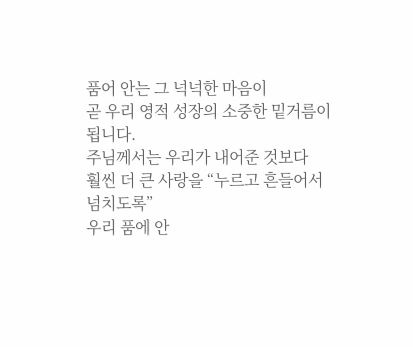품어 안는 그 넉넉한 마음이
곧 우리 영적 성장의 소중한 밑거름이 됩니다.
주님께서는 우리가 내어준 것보다
훨씬 더 큰 사랑을 “누르고 흔들어서 넘치도록”
우리 품에 안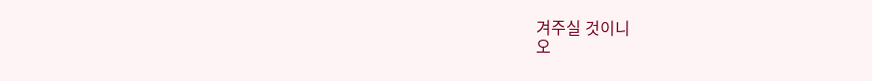겨주실 것이니
오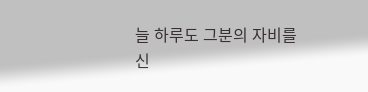늘 하루도 그분의 자비를 신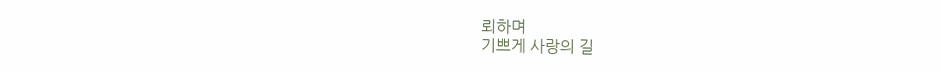뢰하며
기쁘게 사랑의 길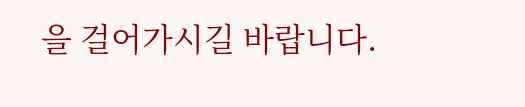을 걸어가시길 바랍니다.